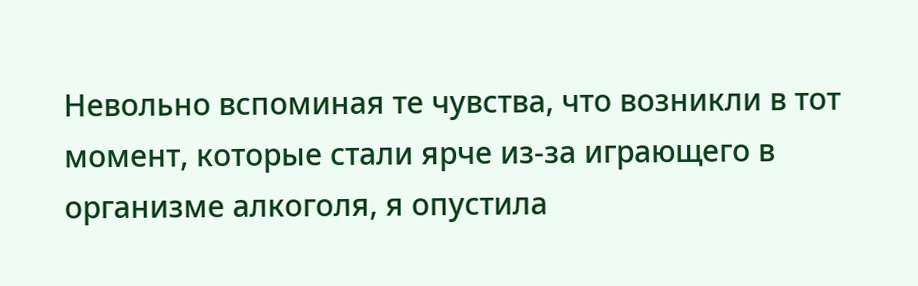Невольно вспоминая те чувства, что возникли в тот момент, которые стали ярче из-за играющего в организме алкоголя, я опустила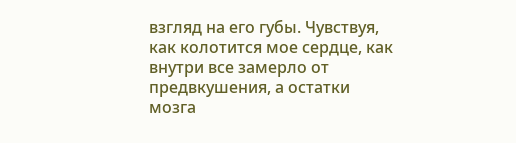взгляд на его губы. Чувствуя, как колотится мое сердце, как внутри все замерло от предвкушения, а остатки мозга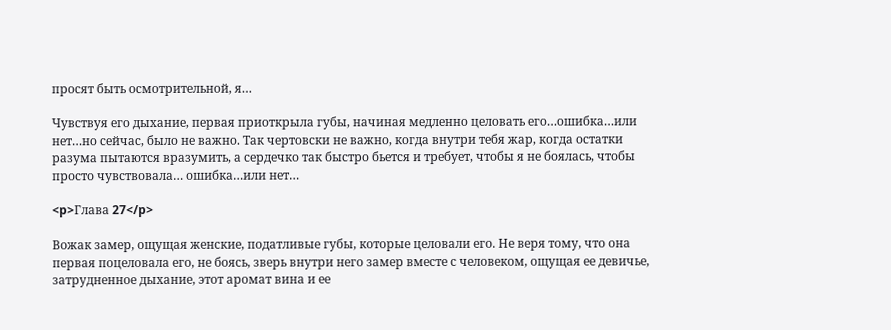просят быть осмотрительной, я…

Чувствуя его дыхание, первая приоткрыла губы, начиная медленно целовать его…ошибка…или нет…но сейчас, было не важно. Так чертовски не важно, когда внутри тебя жар, когда остатки разума пытаются вразумить, а сердечко так быстро бьется и требует, чтобы я не боялась, чтобы просто чувствовала… ошибка…или нет…

<p>Глава 27</p>

Вожак замер, ощущая женские, податливые губы, которые целовали его. Не веря тому, что она первая поцеловала его, не боясь, зверь внутри него замер вместе с человеком, ощущая ее девичье, затрудненное дыхание, этот аромат вина и ее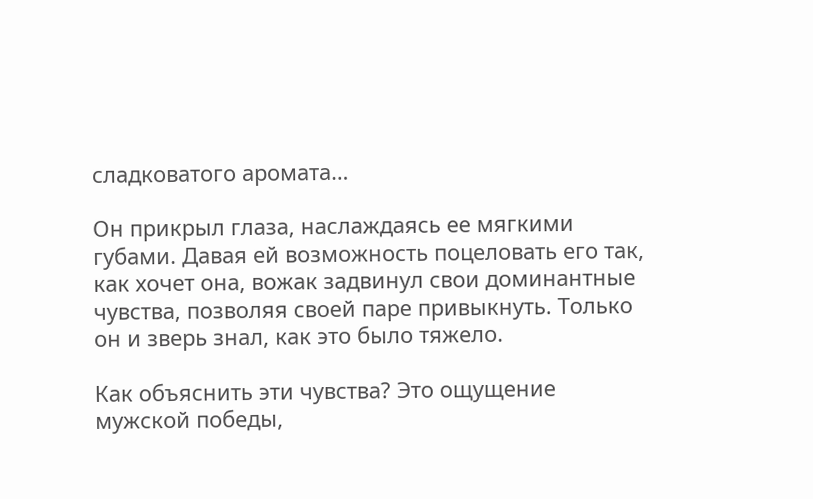сладковатого аромата…

Он прикрыл глаза, наслаждаясь ее мягкими губами. Давая ей возможность поцеловать его так, как хочет она, вожак задвинул свои доминантные чувства, позволяя своей паре привыкнуть. Только он и зверь знал, как это было тяжело.

Как объяснить эти чувства? Это ощущение мужской победы,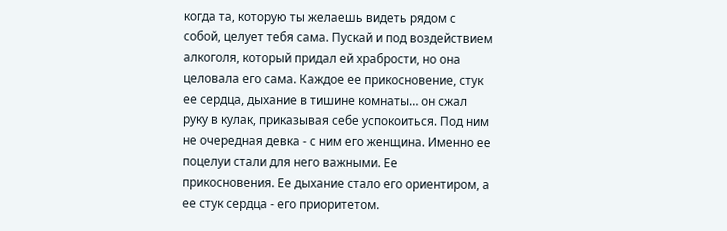когда та, которую ты желаешь видеть рядом с собой, целует тебя сама. Пускай и под воздействием алкоголя, который придал ей храбрости, но она целовала его сама. Каждое ее прикосновение, стук ее сердца, дыхание в тишине комнаты… он сжал руку в кулак, приказывая себе успокоиться. Под ним не очередная девка - с ним его женщина. Именно ее поцелуи стали для него важными. Ее прикосновения. Ее дыхание стало его ориентиром, а ее стук сердца - его приоритетом.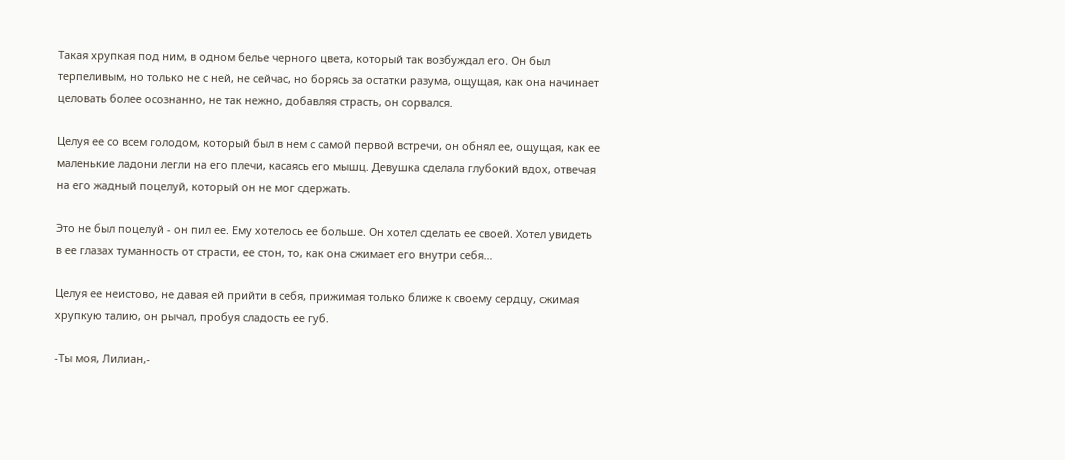Такая хрупкая под ним, в одном белье черного цвета, который так возбуждал его. Он был терпеливым, но только не с ней, не сейчас, но борясь за остатки разума, ощущая, как она начинает целовать более осознанно, не так нежно, добавляя страсть, он сорвался.

Целуя ее со всем голодом, который был в нем с самой первой встречи, он обнял ее, ощущая, как ее маленькие ладони легли на его плечи, касаясь его мышц. Девушка сделала глубокий вдох, отвечая на его жадный поцелуй, который он не мог сдержать.

Это не был поцелуй - он пил ее. Ему хотелось ее больше. Он хотел сделать ее своей. Хотел увидеть в ее глазах туманность от страсти, ее стон, то, как она сжимает его внутри себя…

Целуя ее неистово, не давая ей прийти в себя, прижимая только ближе к своему сердцу, сжимая хрупкую талию, он рычал, пробуя сладость ее губ.

-Ты моя, Лилиан,-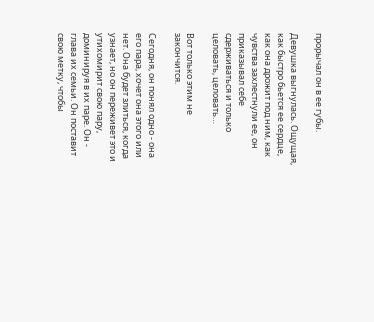прорычал он в ее губы.

Девушка выгнулась. Ощущая, как быстро бьется ее сердце, как она дрожит под ним, как чувства захлестнули ее, он приказывал себе сдерживаться и только целовать, целовать…

Вот только этим не закончится.

Сегодня, он понял одно - она его пара, хочет она этого или нет. Она будет злиться, когда узнает, но он переживет это и утихомирит свою пару, доминируя в их паре. Он - глава их семьи. Он поставит свою метку, чтобы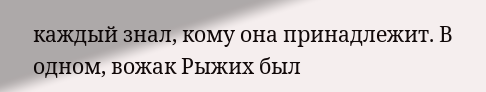каждый знал, кому она принадлежит. В одном, вожак Рыжих был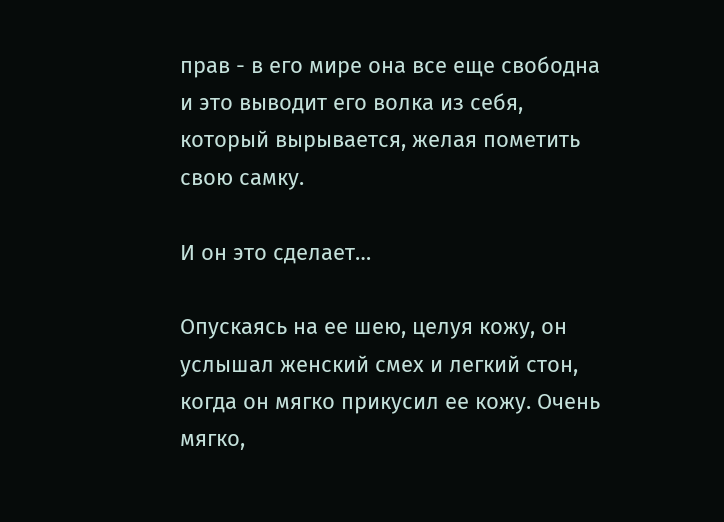прав - в его мире она все еще свободна и это выводит его волка из себя, который вырывается, желая пометить свою самку.

И он это сделает…

Опускаясь на ее шею, целуя кожу, он услышал женский смех и легкий стон, когда он мягко прикусил ее кожу. Очень мягко,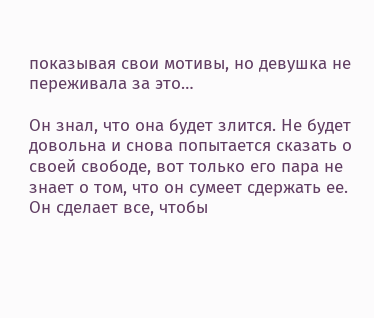показывая свои мотивы, но девушка не переживала за это…

Он знал, что она будет злится. Не будет довольна и снова попытается сказать о своей свободе, вот только его пара не знает о том, что он сумеет сдержать ее. Он сделает все, чтобы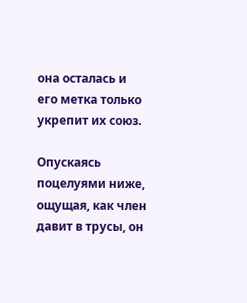она осталась и его метка только укрепит их союз.

Опускаясь поцелуями ниже, ощущая, как член давит в трусы, он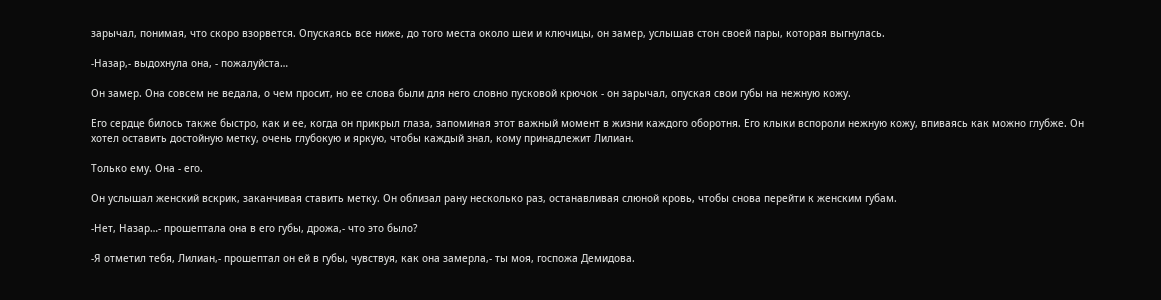зарычал, понимая, что скоро взорвется. Опускаясь все ниже, до того места около шеи и ключицы, он замер, услышав стон своей пары, которая выгнулась.

-Назар,- выдохнула она, - пожалуйста…

Он замер. Она совсем не ведала, о чем просит, но ее слова были для него словно пусковой крючок - он зарычал, опуская свои губы на нежную кожу.

Его сердце билось также быстро, как и ее, когда он прикрыл глаза, запоминая этот важный момент в жизни каждого оборотня. Его клыки вспороли нежную кожу, впиваясь как можно глубже. Он хотел оставить достойную метку, очень глубокую и яркую, чтобы каждый знал, кому принадлежит Лилиан.

Только ему. Она - его.

Он услышал женский вскрик, заканчивая ставить метку. Он облизал рану несколько раз, останавливая слюной кровь, чтобы снова перейти к женским губам.

-Нет, Назар…- прошептала она в его губы, дрожа,- что это было?

-Я отметил тебя, Лилиан,- прошептал он ей в губы, чувствуя, как она замерла,- ты моя, госпожа Демидова.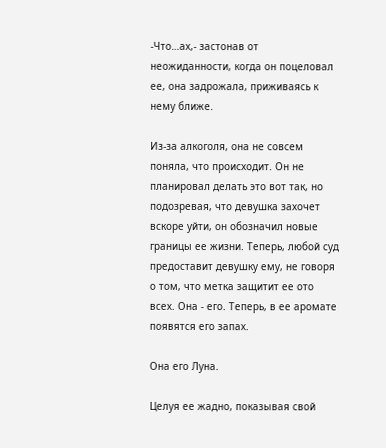-Что…ах,- застонав от неожиданности, когда он поцеловал ее, она задрожала, приживаясь к нему ближе.

Из-за алкоголя, она не совсем поняла, что происходит. Он не планировал делать это вот так, но подозревая, что девушка захочет вскоре уйти, он обозначил новые границы ее жизни. Теперь, любой суд предоставит девушку ему, не говоря о том, что метка защитит ее ото всех. Она - его. Теперь, в ее аромате появятся его запах.

Она его Луна.

Целуя ее жадно, показывая свой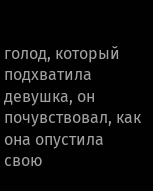голод, который подхватила девушка, он почувствовал, как она опустила свою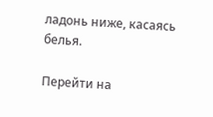ладонь ниже, касаясь белья.

Перейти на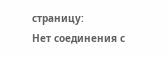страницу:
Нет соединения с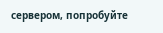сервером, попробуйте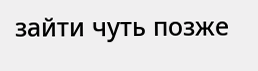зайти чуть позже